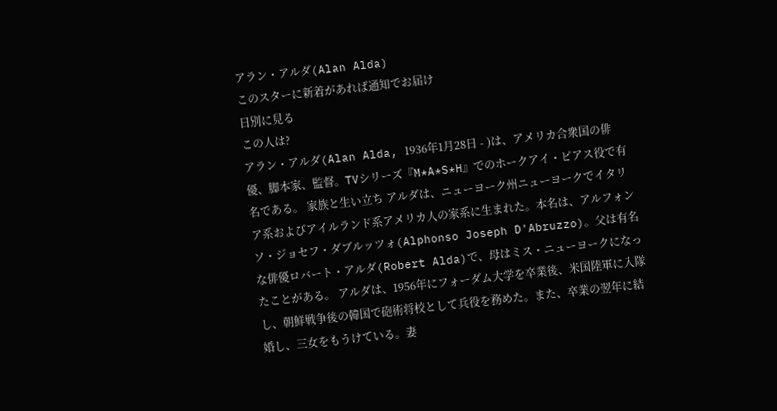アラン・アルダ(Alan Alda)
このスターに新着があれば通知でお届け
日別に見る
この人は?
アラン・アルダ(Alan Alda, 1936年1月28日 - )は、アメリカ合衆国の俳優、脚本家、監督。TVシリーズ『M*A*S*H』でのホークアイ・ピアス役で有名である。 家族と生い立ち アルダは、ニューヨーク州ニューヨークでイタリア系およびアイルランド系アメリカ人の家系に生まれた。本名は、アルフォンソ・ジョセフ・ダブルッツォ(Alphonso Joseph D'Abruzzo)。父は有名な俳優ロバート・アルダ(Robert Alda)で、母はミス・ニューヨークになったことがある。 アルダは、1956年にフォーダム大学を卒業後、米国陸軍に入隊し、朝鮮戦争後の韓国で砲術将校として兵役を務めた。また、卒業の翌年に結婚し、三女をもうけている。妻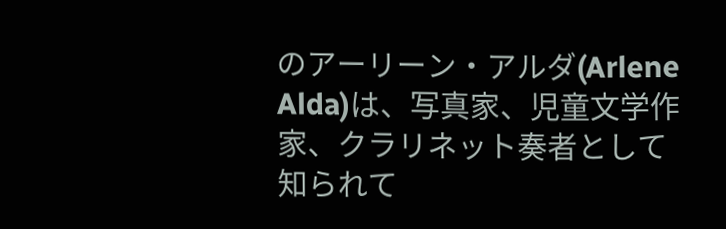のアーリーン・アルダ(Arlene Alda)は、写真家、児童文学作家、クラリネット奏者として知られて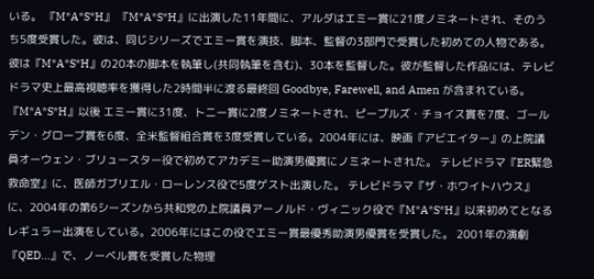いる。 『M*A*S*H』 『M*A*S*H』に出演した11年間に、アルダはエミー賞に21度ノミネートされ、そのうち5度受賞した。彼は、同じシリーズでエミー賞を演技、脚本、監督の3部門で受賞した初めての人物である。 彼は『M*A*S*H』の20本の脚本を執筆し(共同執筆を含む)、30本を監督した。彼が監督した作品には、テレビドラマ史上最高視聴率を獲得した2時間半に渡る最終回 Goodbye, Farewell, and Amen が含まれている。 『M*A*S*H』以後 エミー賞に31度、トニー賞に2度ノミネートされ、ピープルズ・チョイス賞を7度、ゴールデン・グローブ賞を6度、全米監督組合賞を3度受賞している。2004年には、映画『アビエイター』の上院議員オーウェン・ブリュースター役で初めてアカデミー助演男優賞にノミネートされた。 テレビドラマ『ER緊急救命室』に、医師ガブリエル・ローレンス役で5度ゲスト出演した。 テレビドラマ『ザ・ホワイトハウス』に、2004年の第6シーズンから共和党の上院議員アーノルド・ヴィニック役で『M*A*S*H』以来初めてとなるレギュラー出演をしている。2006年にはこの役でエミー賞最優秀助演男優賞を受賞した。 2001年の演劇『QED...』で、ノーベル賞を受賞した物理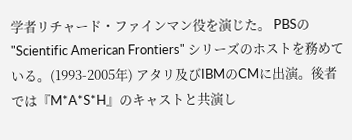学者リチャード・ファインマン役を演じた。 PBSの "Scientific American Frontiers" シリーズのホストを務めている。(1993-2005年) アタリ及びIBMのCMに出演。後者では『M*A*S*H』のキャストと共演し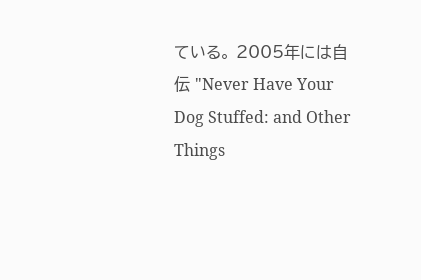ている。 2005年には自伝 "Never Have Your Dog Stuffed: and Other Things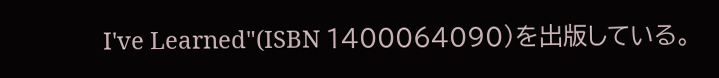I've Learned"(ISBN 1400064090)を出版している。